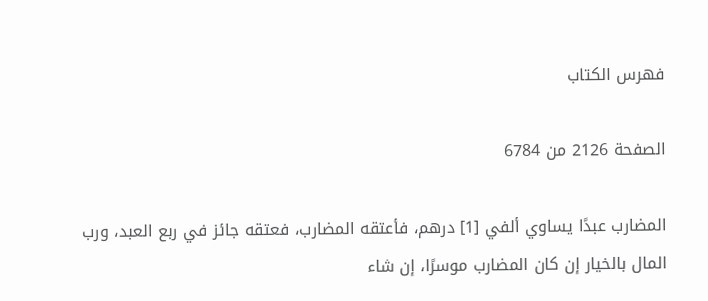فهرس الكتاب

الصفحة 2126 من 6784

المضارب عبدًا يساوي ألفي [1] درهم، فأعتقه المضارب، فعتقه جائز في ربع العبد، ورب المال بالخيار إن كان المضارب موسرًا، إن شاء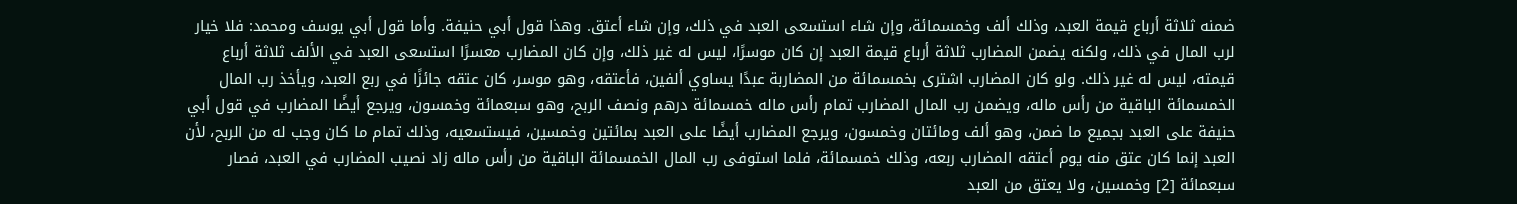ضمنه ثلاثة أرباع قيمة العبد، وذلك ألف وخمسمائة، وإن شاء استسعى العبد في ذلك، وإن شاء أعتق. وهذا قول أبي حنيفة. وأما قول أبي يوسف ومحمد: فلا خيار لرب المال في ذلك، ولكنه يضمن المضارب ثلاثة أرباع قيمة العبد إن كان موسرًا، ليس له غير ذلك، وإن كان المضارب معسرًا استسعى العبد في الألف ثلاثة أرباع قيمته، ليس له غير ذلك. ولو كان المضارب اشترى بخمسمائة من المضاربة عبدًا يساوي ألفين، فأعتقه، وهو موسر، كان عتقه جائزًا في ربع العبد، ويأخذ رب المال الخمسمائة الباقية من رأس ماله، ويضمن رب المال المضارب تمام رأس ماله خمسمائة درهم ونصف الربح، وهو سبعمائة وخمسون، ويرجع أيضًا المضارب في قول أبي حنيفة على العبد بجميع ما ضمن، وهو ألف ومائتان وخمسون، ويرجع المضارب أيضًا على العبد بمائتين وخمسين، فيستسعيه، وذلك تمام ما كان وجب له من الربح، لأن العبد إنما كان عتق منه يوم أعتقه المضارب ربعه، وذلك خمسمائة، فلما استوفى رب المال الخمسمائة الباقية من رأس ماله زاد نصيب المضارب في العبد، فصار سبعمائة [2] وخمسين، ولا يعتق من العبد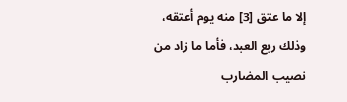إلا ما عتق [3] منه يوم أعتقه، وذلك ربع العبد، فأما ما زاد من نصيب المضارب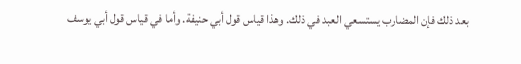بعد ذلك فإن المضارب يستسعي العبد في ذلك. وهذا قياس قول أبي حنيفة. وأما في قياس قول أبي يوسف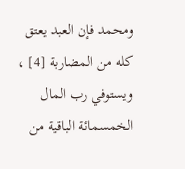ومحمد فإن العبد يعتق كله من المضاربة [4] ، ويستوفي رب المال الخمسمائة الباقية من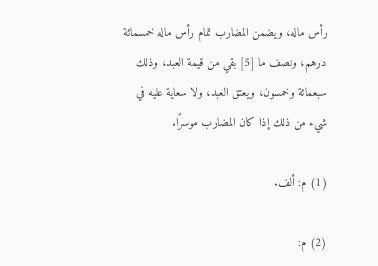رأس ماله، ويضمن المضارب تمام رأس ماله خمسمائة درهم، ونصف ما [5] بقي من قيمة العبد، وذلك سبعمائة وخمسون، ويعتق العبد، ولا سعاية عليه في شيء من ذلك إذا كان المضارب موسرًا.

(1) م: ألف.

(2) م: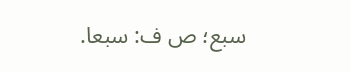سبع؛ ص ف: سبعا.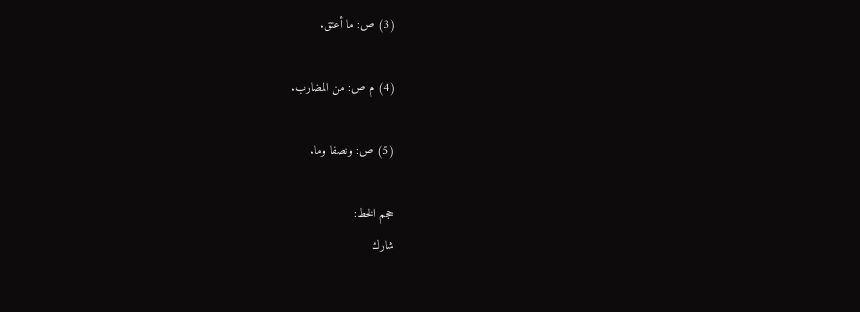(3) ص: ما أعتق.

(4) م ص: من المضارب.

(5) ص: ونصفا وما.

حجم الخط:
شارك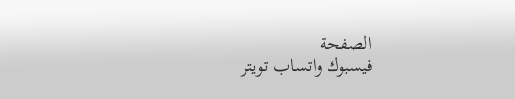الصفحة
فيسبوك واتساب تويتر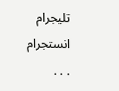تليجرام انستجرام
. . .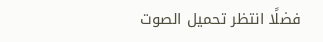فضلًا انتظر تحميل الصوت